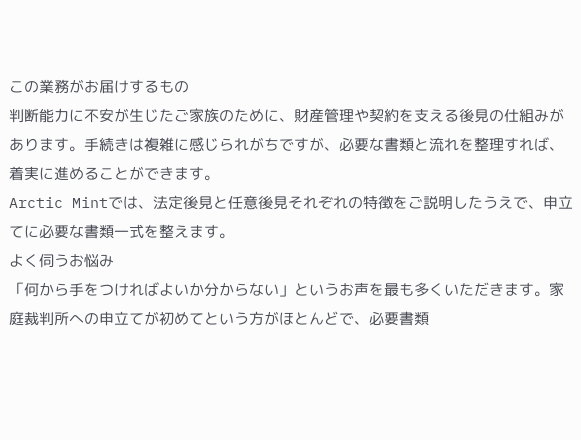この業務がお届けするもの
判断能力に不安が生じたご家族のために、財産管理や契約を支える後見の仕組みがあります。手続きは複雑に感じられがちですが、必要な書類と流れを整理すれば、着実に進めることができます。
Arctic Mintでは、法定後見と任意後見それぞれの特徴をご説明したうえで、申立てに必要な書類一式を整えます。
よく伺うお悩み
「何から手をつければよいか分からない」というお声を最も多くいただきます。家庭裁判所への申立てが初めてという方がほとんどで、必要書類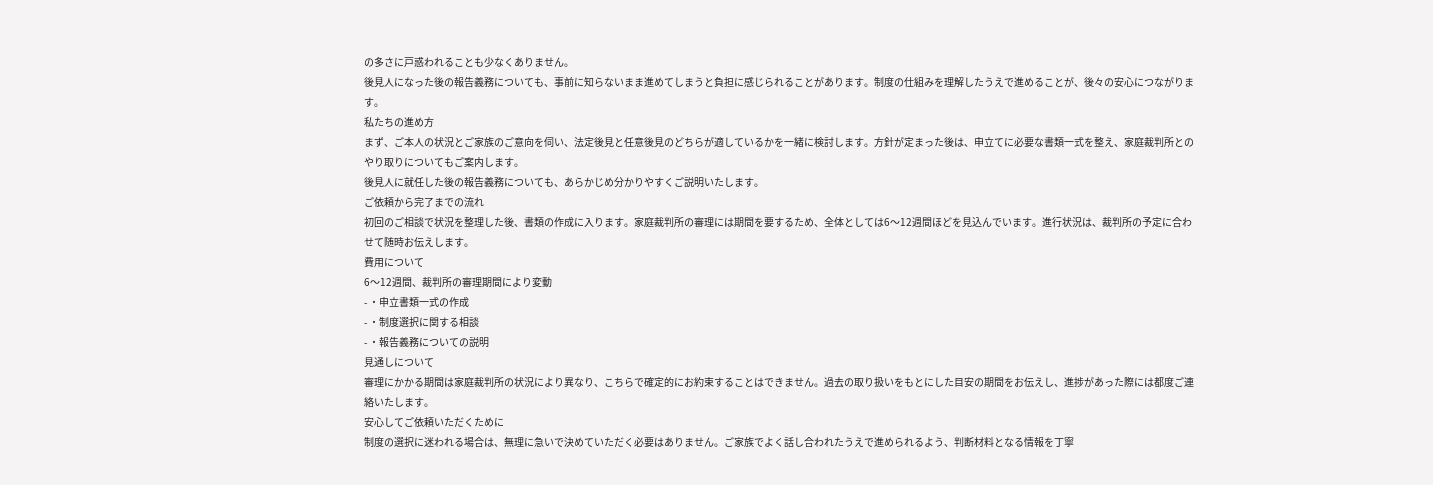の多さに戸惑われることも少なくありません。
後見人になった後の報告義務についても、事前に知らないまま進めてしまうと負担に感じられることがあります。制度の仕組みを理解したうえで進めることが、後々の安心につながります。
私たちの進め方
まず、ご本人の状況とご家族のご意向を伺い、法定後見と任意後見のどちらが適しているかを一緒に検討します。方針が定まった後は、申立てに必要な書類一式を整え、家庭裁判所とのやり取りについてもご案内します。
後見人に就任した後の報告義務についても、あらかじめ分かりやすくご説明いたします。
ご依頼から完了までの流れ
初回のご相談で状況を整理した後、書類の作成に入ります。家庭裁判所の審理には期間を要するため、全体としては6〜12週間ほどを見込んでいます。進行状況は、裁判所の予定に合わせて随時お伝えします。
費用について
6〜12週間、裁判所の審理期間により変動
- ・申立書類一式の作成
- ・制度選択に関する相談
- ・報告義務についての説明
見通しについて
審理にかかる期間は家庭裁判所の状況により異なり、こちらで確定的にお約束することはできません。過去の取り扱いをもとにした目安の期間をお伝えし、進捗があった際には都度ご連絡いたします。
安心してご依頼いただくために
制度の選択に迷われる場合は、無理に急いで決めていただく必要はありません。ご家族でよく話し合われたうえで進められるよう、判断材料となる情報を丁寧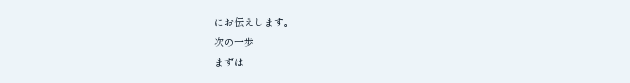にお伝えします。
次の一歩
まずは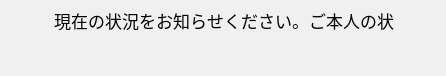現在の状況をお知らせください。ご本人の状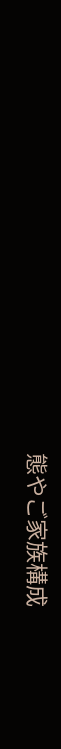態やご家族構成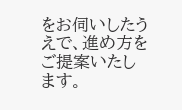をお伺いしたうえで、進め方をご提案いたします。